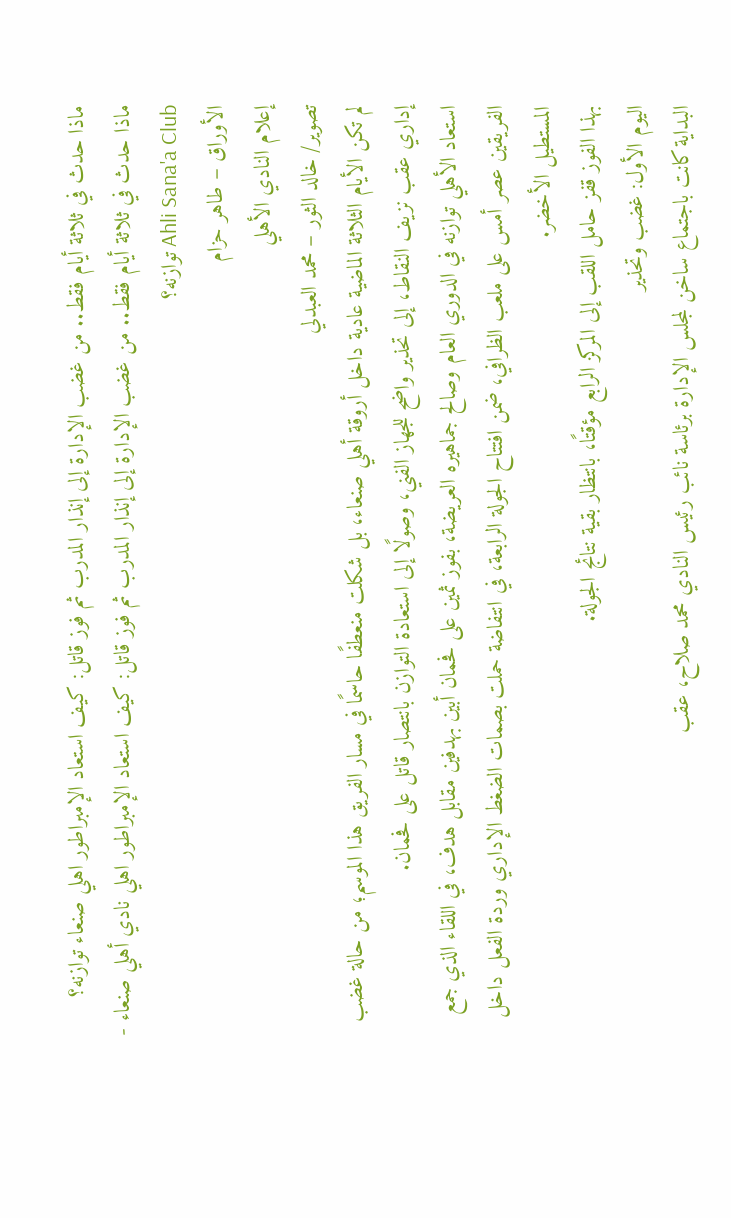ماذا حدث في ثلاثة أيام فقط.. من غضب الإدارة إلى إنذار المدرب ثم فوز قاتل: كيف استعاد الإمبراطور اهلي صنعاء توازنه؟
ماذا حدث في ثلاثة أيام فقط.. من غضب الإدارة إلى إنذار المدرب ثم فوز قاتل: كيف استعاد الإمبراطور اهلي نادي أهلي صنعاء - Ahli Sana'a Club توازنه؟
الأوراق – طاهر حزام
إعلام النادي الأهلي
تصوير/ خالد الثور – محمد العبدلي
لم تكن الأيام الثلاثة الماضية عادية داخل أروقة أهلي صنعاء، بل شكلت منعطفًا حاسمًا في مسار الفريق هذا الموسم؛ من حالة غضب إداري عقب نزيف النقاط، إلى تحذير واضح للجهاز الفني، وصولًا إلى استعادة التوازن بانتصار قاتل على فحمان.
استعاد الأهلي توازنه في الدوري العام وصالح جماهيره العريضة، بفوز ثمين على فحمان أبين بهدفين مقابل هدف، في اللقاء الذي جمع الفريقين عصر أمس على ملعب الظرافي، ضمن افتتاح الجولة الرابعة، في انتفاضة حملت بصمات الضغط الإداري وردة الفعل داخل المستطيل الأخضر.
بهذا الفوز قفز حامل اللقب إلى المركز الرابع مؤقتًا، بانتظار بقية نتائج الجولة.
اليوم الأول: غضب وتحذير
البداية كانت باجتماع ساخن لمجلس الإدارة برئاسة نائب رئيس النادي محمد صلاح، عقب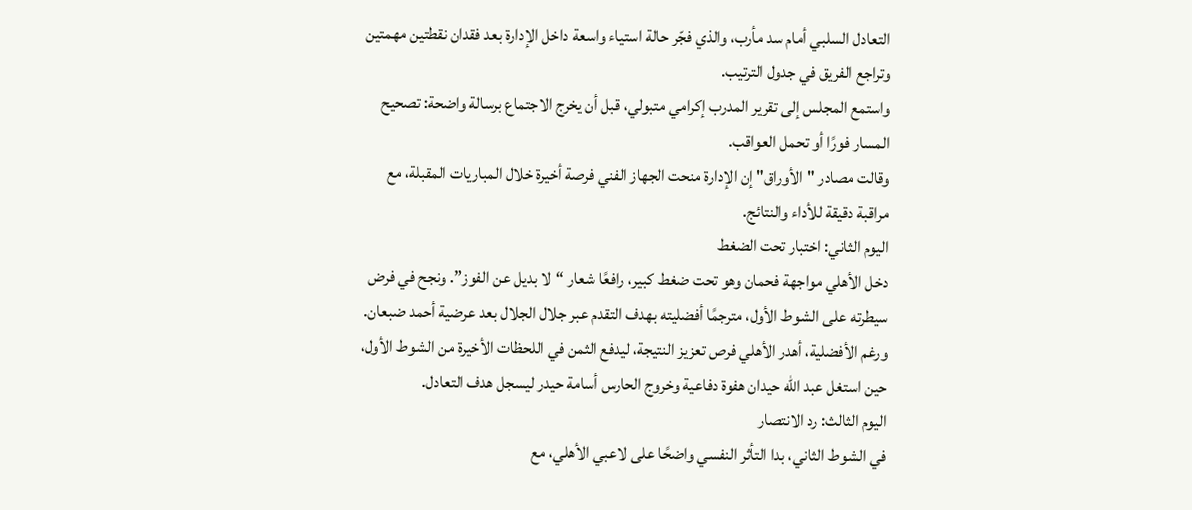التعادل السلبي أمام سد مأرب، والذي فجّر حالة استياء واسعة داخل الإدارة بعد فقدان نقطتين مهمتين وتراجع الفريق في جدول الترتيب.
واستمع المجلس إلى تقرير المدرب إكرامي متبولي، قبل أن يخرج الاجتماع برسالة واضحة: تصحيح المسار فورًا أو تحمل العواقب.
وقالت مصادر "الأوراق" إن الإدارة منحت الجهاز الفني فرصة أخيرة خلال المباريات المقبلة، مع مراقبة دقيقة للأداء والنتائج.
اليوم الثاني: اختبار تحت الضغط
دخل الأهلي مواجهة فحمان وهو تحت ضغط كبير، رافعًا شعار “لا بديل عن الفوز”. ونجح في فرض سيطرته على الشوط الأول، مترجمًا أفضليته بهدف التقدم عبر جلال الجلال بعد عرضية أحمد ضبعان.
ورغم الأفضلية، أهدر الأهلي فرص تعزيز النتيجة، ليدفع الثمن في اللحظات الأخيرة من الشوط الأول، حين استغل عبد الله حيدان هفوة دفاعية وخروج الحارس أسامة حيدر ليسجل هدف التعادل.
اليوم الثالث: رد الانتصار
في الشوط الثاني، بدا التأثر النفسي واضحًا على لاعبي الأهلي، مع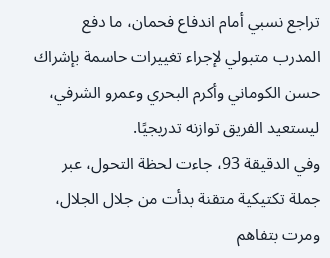تراجع نسبي أمام اندفاع فحمان، ما دفع المدرب متبولي لإجراء تغييرات حاسمة بإشراك حسن الكوماني وأكرم البحري وعمرو الشرفي، ليستعيد الفريق توازنه تدريجيًا.
وفي الدقيقة 93، جاءت لحظة التحول، عبر جملة تكتيكية متقنة بدأت من جلال الجلال، ومرت بتفاهم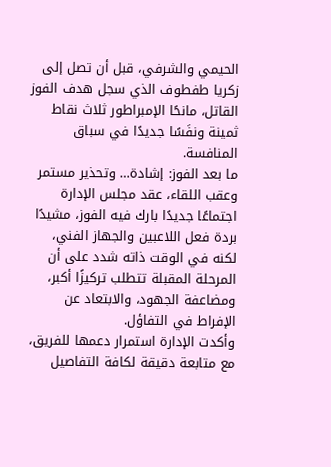الحيمي والشرفي، قبل أن تصل إلى زكريا طفطوف الذي سجل هدف الفوز القاتل، مانحًا الإمبراطور ثلاث نقاط ثمينة ونفَسًا جديدًا في سباق المنافسة.
ما بعد الفوز: إشادة… وتحذير مستمر
وعقب اللقاء، عقد مجلس الإدارة اجتماعًا جديدًا بارك فيه الفوز، مشيدًا بردة فعل اللاعبين والجهاز الفني، لكنه في الوقت ذاته شدد على أن المرحلة المقبلة تتطلب تركيزًا أكبر، ومضاعفة الجهود، والابتعاد عن الإفراط في التفاؤل.
وأكدت الإدارة استمرار دعمها للفريق، مع متابعة دقيقة لكافة التفاصيل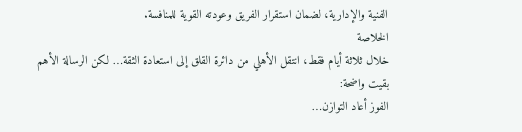الفنية والإدارية، لضمان استقرار الفريق وعودته القوية للمنافسة.
الخلاصة
خلال ثلاثة أيام فقط، انتقل الأهلي من دائرة القلق إلى استعادة الثقة… لكن الرسالة الأهم بقيت واضحة:
الفوز أعاد التوازن…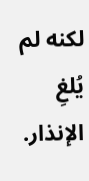لكنه لم يُلغِ الإنذار.